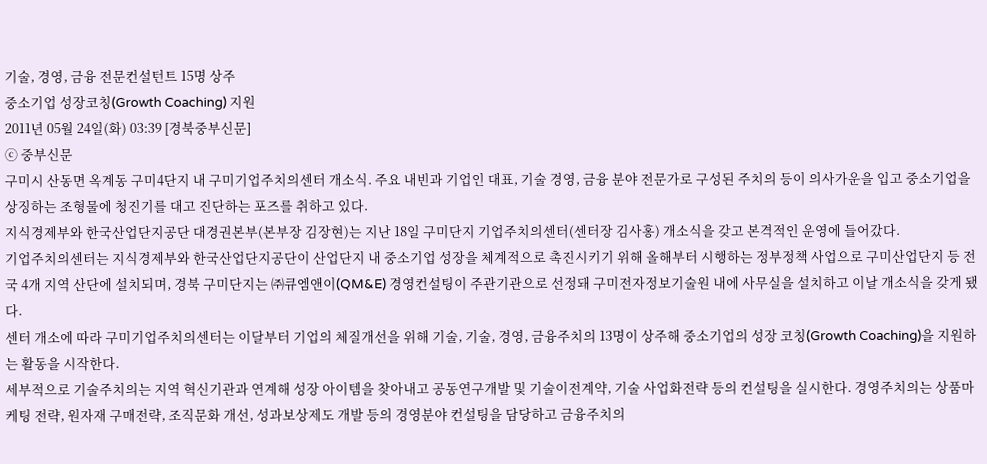기술, 경영, 금융 전문컨설턴트 15명 상주
중소기업 성장코칭(Growth Coaching) 지원
2011년 05월 24일(화) 03:39 [경북중부신문]
ⓒ 중부신문
구미시 산동면 옥계동 구미4단지 내 구미기업주치의센터 개소식. 주요 내빈과 기업인 대표, 기술 경영, 금융 분야 전문가로 구성된 주치의 등이 의사가운을 입고 중소기업을 상징하는 조형물에 청진기를 대고 진단하는 포즈를 취하고 있다.
지식경제부와 한국산업단지공단 대경권본부(본부장 김장현)는 지난 18일 구미단지 기업주치의센터(센터장 김사홍) 개소식을 갖고 본격적인 운영에 들어갔다.
기업주치의센터는 지식경제부와 한국산업단지공단이 산업단지 내 중소기업 성장을 체계적으로 촉진시키기 위해 올해부터 시행하는 정부정책 사업으로 구미산업단지 등 전국 4개 지역 산단에 설치되며, 경북 구미단지는 ㈜큐엠앤이(QM&E) 경영컨설팅이 주관기관으로 선정돼 구미전자정보기술원 내에 사무실을 설치하고 이날 개소식을 갖게 됐다.
센터 개소에 따라 구미기업주치의센터는 이달부터 기업의 체질개선을 위해 기술, 기술, 경영, 금융주치의 13명이 상주해 중소기업의 성장 코칭(Growth Coaching)을 지원하는 활동을 시작한다.
세부적으로 기술주치의는 지역 혁신기관과 연계해 성장 아이템을 찾아내고 공동연구개발 및 기술이전계약, 기술 사업화전략 등의 컨설팅을 실시한다. 경영주치의는 상품마케팅 전략, 원자재 구매전략, 조직문화 개선, 성과보상제도 개발 등의 경영분야 컨설팅을 담당하고 금융주치의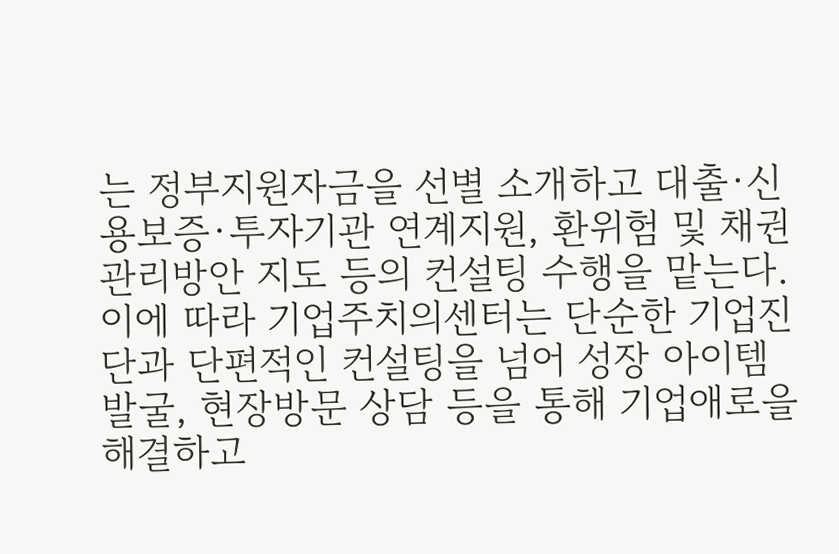는 정부지원자금을 선별 소개하고 대출·신용보증·투자기관 연계지원, 환위험 및 채권관리방안 지도 등의 컨설팅 수행을 맡는다.
이에 따라 기업주치의센터는 단순한 기업진단과 단편적인 컨설팅을 넘어 성장 아이템 발굴, 현장방문 상담 등을 통해 기업애로을 해결하고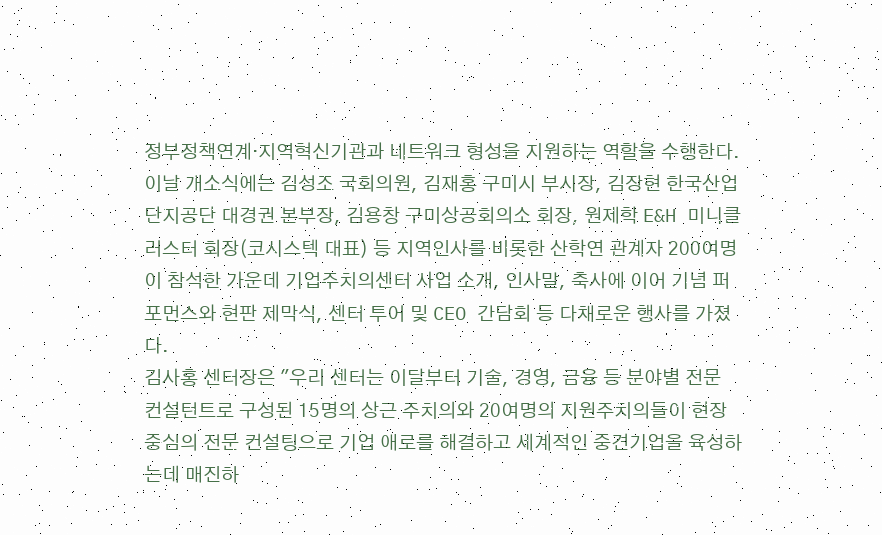정부정책연계·지역혁신기관과 네트워크 형성을 지원하는 역할을 수행한다.
이날 개소식에는 김성조 국회의원, 김재홍 구미시 부시장, 김장현 한국산업단지공단 대경권 본부장, 김용창 구미상공회의소 회장, 원제학 E&H 미니클러스터 회장(코시스텍 대표) 등 지역인사를 비롯한 산학연 관계자 200여명이 참석한 가운데 기업주치의센터 사업 소개, 인사말, 축사에 이어 기념 퍼포먼스와 현판 제막식, 센터 투어 및 CEO 간담회 등 다채로운 행사를 가졌다.
김사홍 센터장은 "우리 센터는 이달부터 기술, 경영, 금융 등 분야별 전문 컨설턴트로 구성된 15명의 상근 주치의와 20여명의 지원주치의들이 현장 중심의 전문 컨설팅으로 기업 애로를 해결하고 세계적인 중견기업을 육성하는데 매진하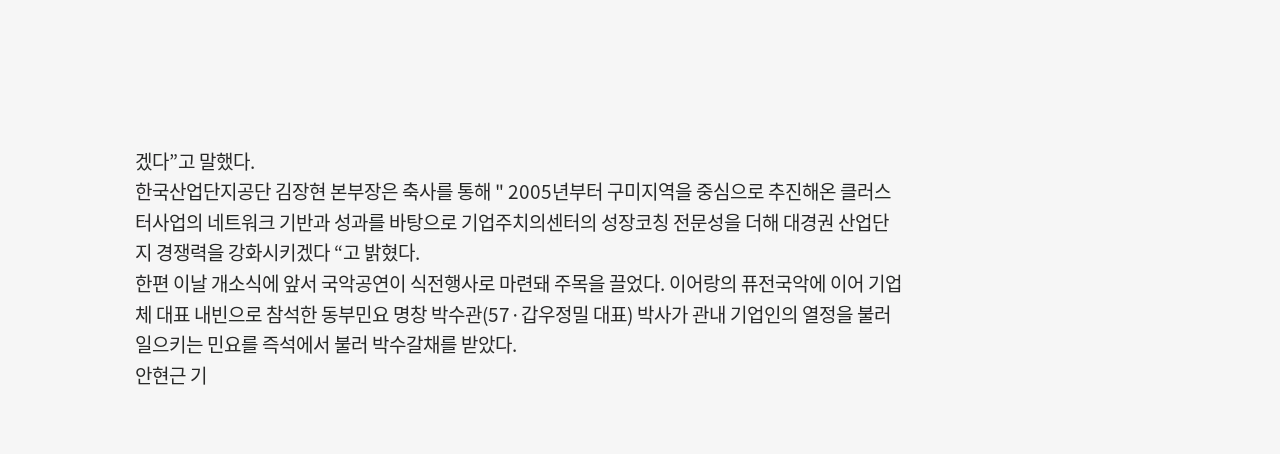겠다”고 말했다.
한국산업단지공단 김장현 본부장은 축사를 통해 " 2005년부터 구미지역을 중심으로 추진해온 클러스터사업의 네트워크 기반과 성과를 바탕으로 기업주치의센터의 성장코칭 전문성을 더해 대경권 산업단지 경쟁력을 강화시키겠다 “고 밝혔다.
한편 이날 개소식에 앞서 국악공연이 식전행사로 마련돼 주목을 끌었다. 이어랑의 퓨전국악에 이어 기업체 대표 내빈으로 참석한 동부민요 명창 박수관(57·갑우정밀 대표) 박사가 관내 기업인의 열정을 불러일으키는 민요를 즉석에서 불러 박수갈채를 받았다.
안현근 기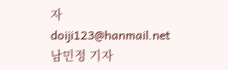자 doiji123@hanmail.net
남민정 기자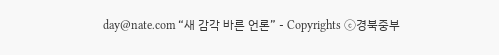day@nate.com “새 감각 바른 언론” - Copyrights ⓒ경북중부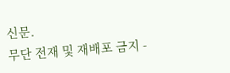신문.
무단 전재 및 재배포 금지 -